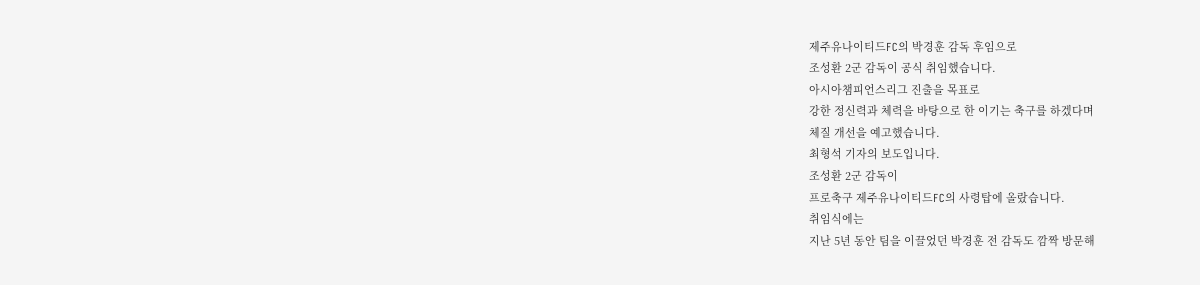제주유나이티드FC의 박경훈 감독 후임으로
조성환 2군 감독이 공식 취임했습니다.
아시아챔피언스리그 진출을 목표로
강한 정신력과 체력을 바탕으로 한 이기는 축구를 하겠다며
체질 개선을 예고했습니다.
최형석 기자의 보도입니다.
조성환 2군 감독이
프로축구 제주유나이티드FC의 사령탑에 올랐습니다.
취임식에는
지난 5년 동안 팀을 이끌었던 박경훈 전 감독도 깜짝 방문해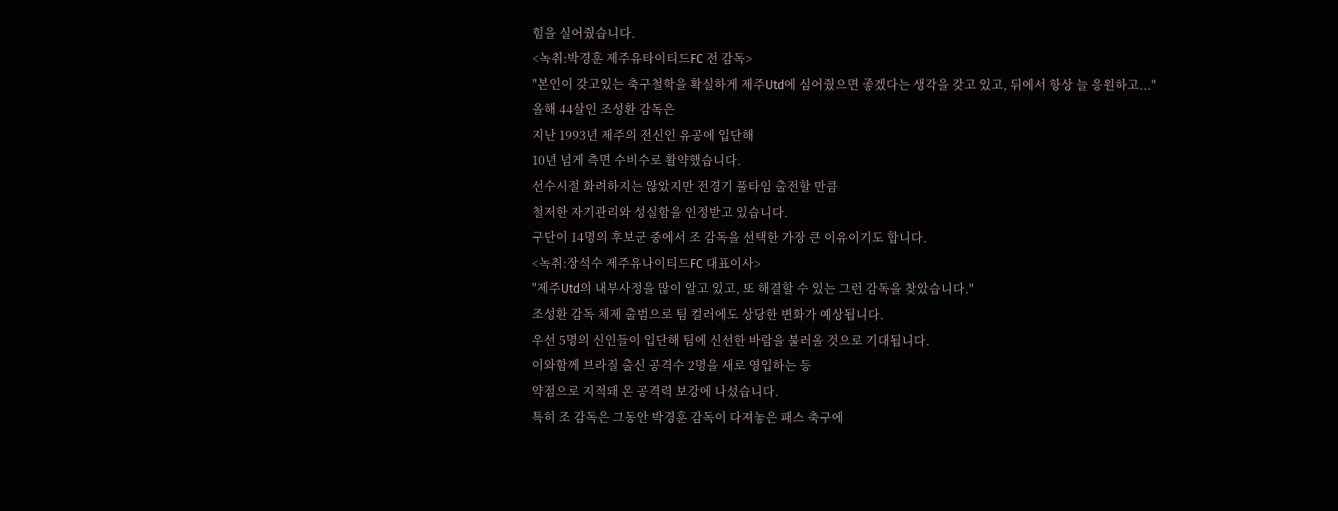힘을 실어줬습니다.
<녹취:박경훈 제주유타이티드FC 전 감독>
"본인이 갖고있는 축구철학을 확실하게 제주Utd에 심어줬으면 좋겠다는 생각을 갖고 있고, 뒤에서 항상 늘 응원하고..."
올해 44살인 조성환 감독은
지난 1993년 제주의 전신인 유공에 입단해
10년 넘게 측면 수비수로 활약했습니다.
선수시절 화려하지는 않았지만 전경기 풀타임 출전할 만큼
철저한 자기관리와 성실함을 인정받고 있습니다.
구단이 14명의 후보군 중에서 조 감독을 선택한 가장 큰 이유이기도 합니다.
<녹취:장석수 제주유나이티드FC 대표이사>
"제주Utd의 내부사정을 많이 알고 있고, 또 해결할 수 있는 그런 감독을 찾았습니다."
조성환 감독 체제 출범으로 팀 컬러에도 상당한 변화가 예상됩니다.
우선 5명의 신인들이 입단해 팀에 신선한 바람을 불러올 것으로 기대됩니다.
이와함께 브라질 출신 공격수 2명을 새로 영입하는 등
약점으로 지적돼 온 공격력 보강에 나섰습니다.
특히 조 감독은 그동안 박경훈 감독이 다져놓은 패스 축구에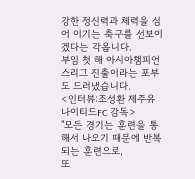강한 정신력과 체력을 심어 이기는 축구를 선보이겠다는 각옵니다.
부임 첫 해 아시아챔피언스리그 진출이라는 포부도 드러냈습니다.
<인터뷰:조성환 제주유나이티드FC 감독>
"모든 경기는 훈련을 통해서 나오기 때문에 반복되는 훈련으로,
또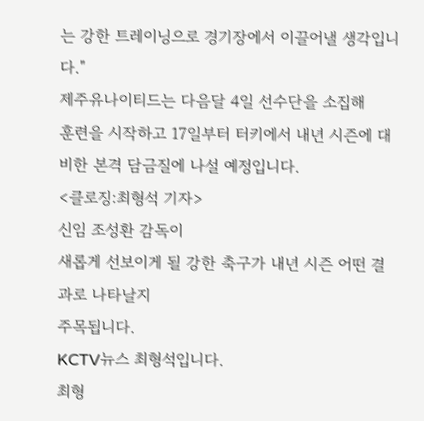는 강한 트레이닝으로 경기장에서 이끌어낼 생각입니다."
제주유나이티드는 다음달 4일 선수단을 소집해
훈련을 시작하고 17일부터 터키에서 내년 시즌에 대비한 본격 담금질에 나설 예정입니다.
<클로징:최형석 기자>
신임 조성환 감독이
새롭게 선보이게 될 강한 축구가 내년 시즌 어떤 결과로 나타날지
주목됩니다.
KCTV뉴스 최형석입니다.
최형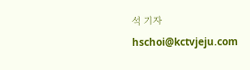석 기자
hschoi@kctvjeju.com